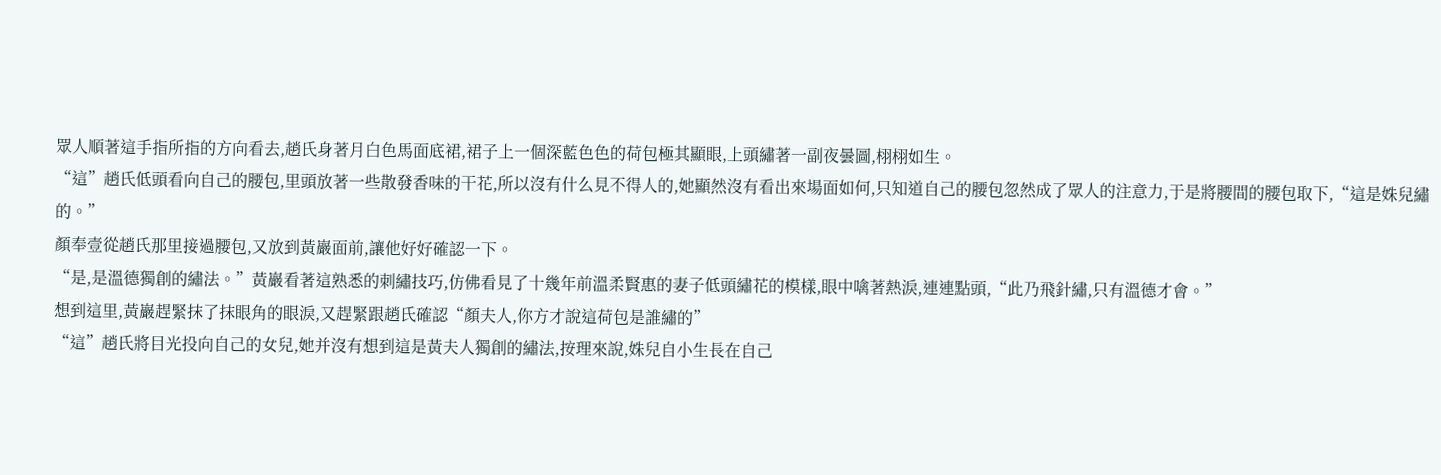眾人順著這手指所指的方向看去,趙氏身著月白色馬面底裙,裙子上一個深藍色色的荷包極其顯眼,上頭繡著一副夜曇圖,栩栩如生。
“這”趙氏低頭看向自己的腰包,里頭放著一些散發香味的干花,所以沒有什么見不得人的,她顯然沒有看出來場面如何,只知道自己的腰包忽然成了眾人的注意力,于是將腰間的腰包取下,“這是姝兒繡的。”
顏奉壹從趙氏那里接過腰包,又放到黃巖面前,讓他好好確認一下。
“是,是溫德獨創的繡法。”黃巖看著這熟悉的刺繡技巧,仿佛看見了十幾年前溫柔賢惠的妻子低頭繡花的模樣,眼中噙著熱淚,連連點頭,“此乃飛針繡,只有溫德才會。”
想到這里,黃巖趕緊抹了抹眼角的眼淚,又趕緊跟趙氏確認“顏夫人,你方才說這荷包是誰繡的”
“這”趙氏將目光投向自己的女兒,她并沒有想到這是黃夫人獨創的繡法,按理來說,姝兒自小生長在自己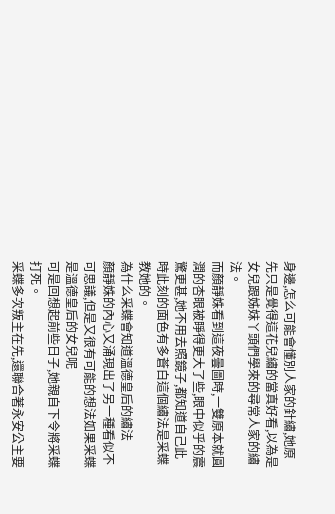身邊,怎么可能會懂別人家的針繡,她原先只是覺得這花兒繡的當真好看,以為是女兒跟姊妹丫頭們學來的尋常人家的繡法。
而顏靜姝看到這夜曇圖時,一雙原本就圓潤的杏眼被睜得更大了些,眼中似乎的震驚更甚,她不用去照鏡子,都知道自己此時此刻的面色有多蒼白這個繡法是采蝶教她的。
為什么采蝶會知道溫德皇后的繡法
顏靜姝的內心又涌現出了另一種看似不可思議,但是又很有可能的想法如果采蝶是溫德皇后的女兒呢
可是回想起前些日子,她親自下令將采蝶打死。
采蝶多次叛主在先,還聯合著永安公主要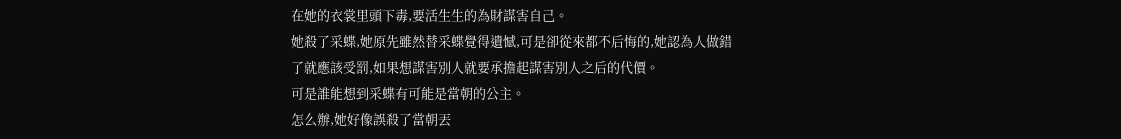在她的衣裳里頭下毒,要活生生的為財謀害自己。
她殺了采蝶,她原先雖然替采蝶覺得遺憾,可是卻從來都不后悔的,她認為人做錯了就應該受罰,如果想謀害別人就要承擔起謀害別人之后的代價。
可是誰能想到采蝶有可能是當朝的公主。
怎么辦,她好像誤殺了當朝丟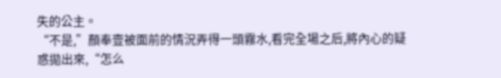失的公主。
“不是,”顏奉壹被面前的情況弄得一頭霧水,看完全場之后,將內心的疑惑拋出來,“怎么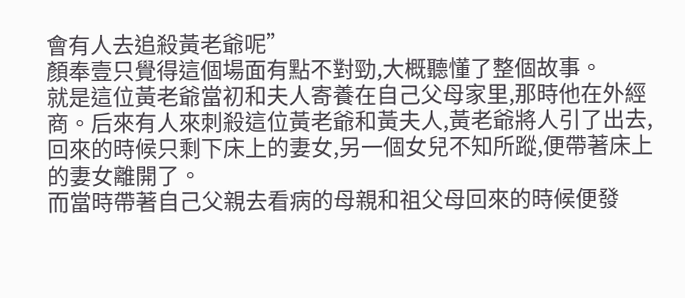會有人去追殺黃老爺呢”
顏奉壹只覺得這個場面有點不對勁,大概聽懂了整個故事。
就是這位黃老爺當初和夫人寄養在自己父母家里,那時他在外經商。后來有人來刺殺這位黃老爺和黃夫人,黃老爺將人引了出去,回來的時候只剩下床上的妻女,另一個女兒不知所蹤,便帶著床上的妻女離開了。
而當時帶著自己父親去看病的母親和祖父母回來的時候便發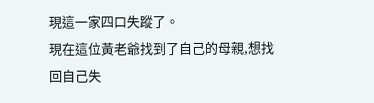現這一家四口失蹤了。
現在這位黃老爺找到了自己的母親,想找回自己失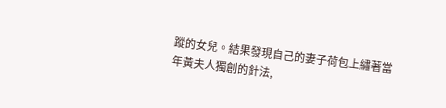蹤的女兒。結果發現自己的妻子荷包上繡著當年黃夫人獨創的針法,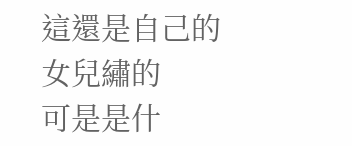這還是自己的女兒繡的
可是是什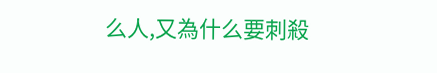么人,又為什么要刺殺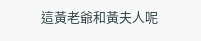這黃老爺和黃夫人呢